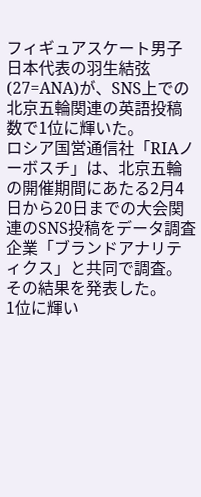フィギュアスケート男子日本代表の羽生結弦(27=ANA)が、SNS上での北京五輪関連の英語投稿数で1位に輝いた。
ロシア国営通信社「RIAノーボスチ」は、北京五輪の開催期間にあたる2月4日から20日までの大会関連のSNS投稿をデータ調査企業「ブランドアナリティクス」と共同で調査。その結果を発表した。
1位に輝い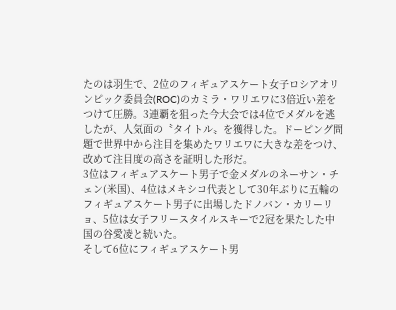たのは羽生で、2位のフィギュアスケート女子ロシアオリンピック委員会(ROC)のカミラ・ワリエワに3倍近い差をつけて圧勝。3連覇を狙った今大会では4位でメダルを逃したが、人気面の〝タイトル〟を獲得した。ドーピング問題で世界中から注目を集めたワリエワに大きな差をつけ、改めて注目度の高さを証明した形だ。
3位はフィギュアスケート男子で金メダルのネーサン・チェン(米国)、4位はメキシコ代表として30年ぶりに五輪のフィギュアスケート男子に出場したドノバン・カリーリョ、5位は女子フリースタイルスキーで2冠を果たした中国の谷愛凌と続いた。
そして6位にフィギュアスケート男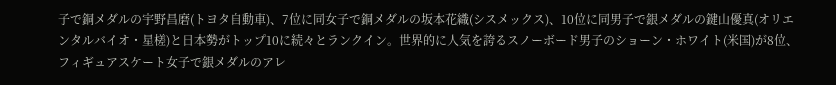子で銅メダルの宇野昌磨(トヨタ自動車)、7位に同女子で銅メダルの坂本花織(シスメックス)、10位に同男子で銀メダルの鍵山優真(オリエンタルバイオ・星槎)と日本勢がトップ10に続々とランクイン。世界的に人気を誇るスノーボード男子のショーン・ホワイト(米国)が8位、フィギュアスケート女子で銀メダルのアレ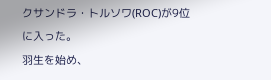クサンドラ・トルソワ(ROC)が9位に入った。
羽生を始め、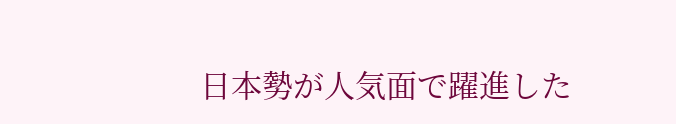日本勢が人気面で躍進した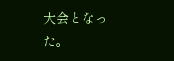大会となった。